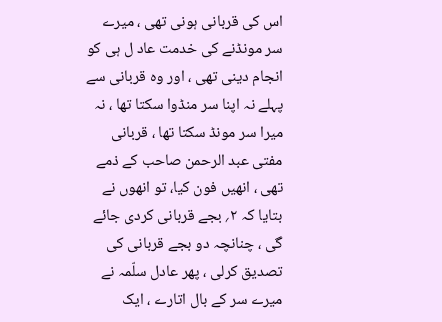اس کی قربانی ہونی تھی ، میرے سر مونڈنے کی خدمت عاد ل ہی کو انجام دینی تھی ، اور وہ قربانی سے پہلے نہ اپنا سر منڈوا سکتا تھا ، نہ میرا سر مونڈ سکتا تھا ، قربانی مفتی عبد الرحمن صاحب کے ذمے تھی ، انھیں فون کیا، تو انھوں نے بتایا کہ ۲؍ بجے قربانی کردی جائے گی ، چنانچہ دو بجے قربانی کی تصدیق کرلی ، پھر عادل سلّمہ نے میرے سر کے بال اتارے ، ایک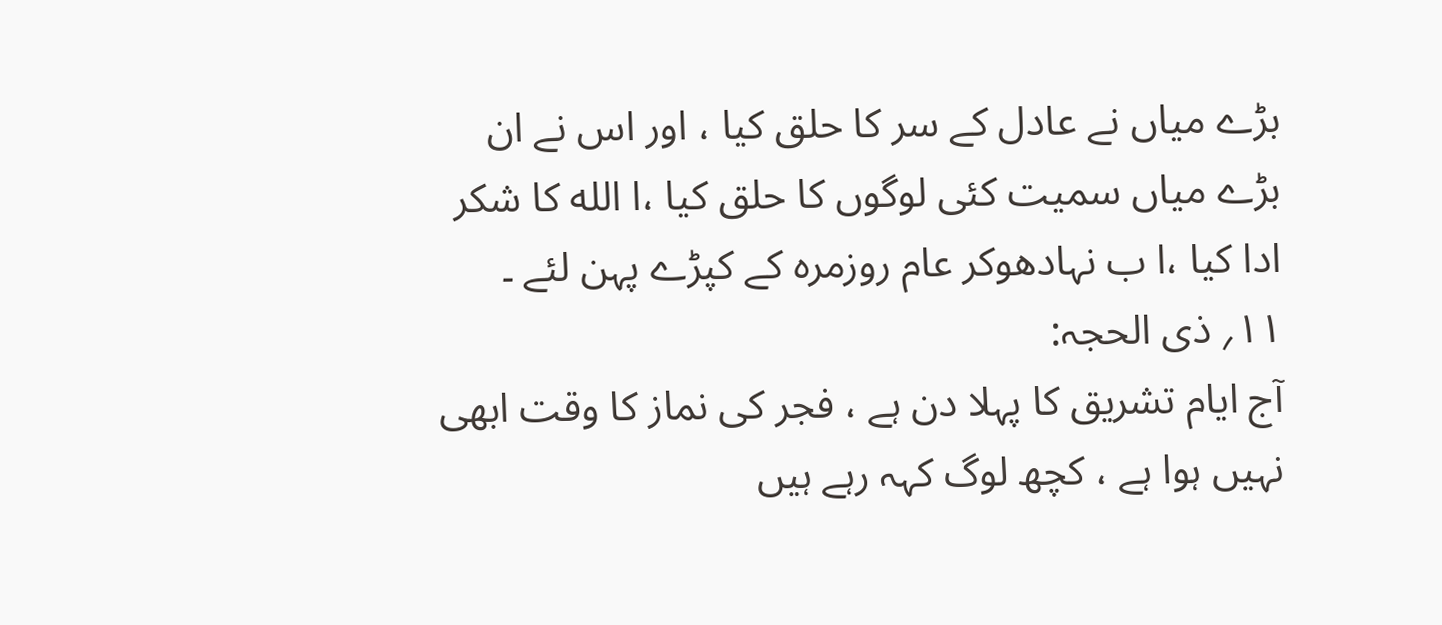بڑے میاں نے عادل کے سر کا حلق کیا ، اور اس نے ان بڑے میاں سمیت کئی لوگوں کا حلق کیا ،ا الله کا شکر ادا کیا ،ا ب نہادھوکر عام روزمرہ کے کپڑے پہن لئے ۔
۱۱؍ ذی الحجہ:
آج ایام تشریق کا پہلا دن ہے ، فجر کی نماز کا وقت ابھی نہیں ہوا ہے ، کچھ لوگ کہہ رہے ہیں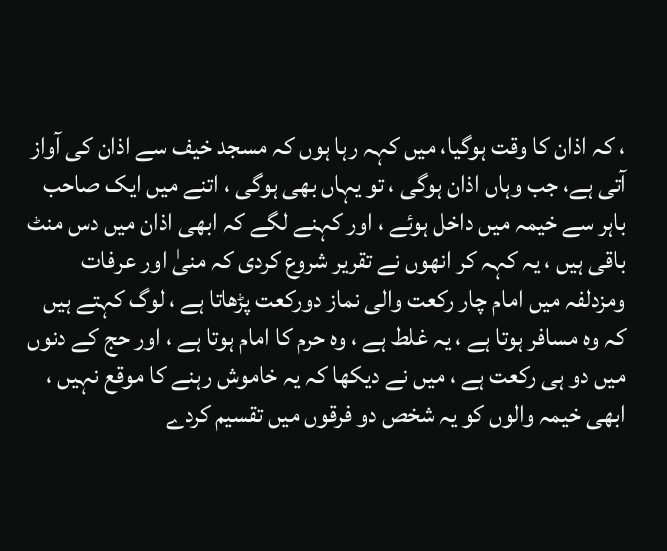، کہ اذان کا وقت ہوگیا، میں کہہ رہا ہوں کہ مسجد خیف سے اذان کی آواز آتی ہے، جب وہاں اذان ہوگی ، تو یہاں بھی ہوگی ، اتنے میں ایک صاحب باہر سے خیمہ میں داخل ہوئے ، اور کہنے لگے کہ ابھی اذان میں دس منٹ باقی ہیں ، یہ کہہ کر انھوں نے تقریر شروع کردی کہ منیٰ اور عرفات ومزدلفہ میں امام چار رکعت والی نماز دورکعت پڑھاتا ہے ، لوگ کہتے ہیں کہ وہ مسافر ہوتا ہے ، یہ غلط ہے ، وہ حرم کا امام ہوتا ہے ، اور حج کے دنوں میں دو ہی رکعت ہے ، میں نے دیکھا کہ یہ خاموش رہنے کا موقع نہیں ، ابھی خیمہ والوں کو یہ شخص دو فرقوں میں تقسیم کردے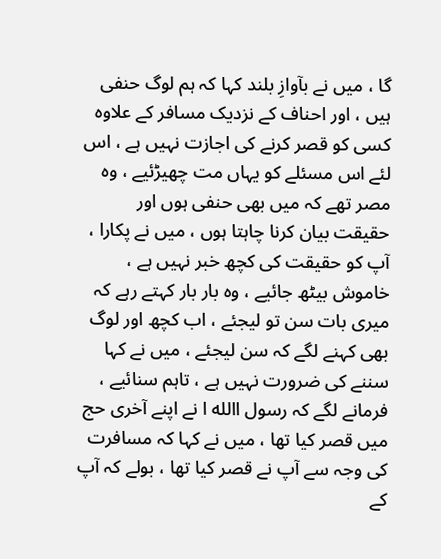گا ، میں نے بآوازِ بلند کہا کہ ہم لوگ حنفی ہیں ، اور احناف کے نزدیک مسافر کے علاوہ کسی کو قصر کرنے کی اجازت نہیں ہے ، اس لئے اس مسئلے کو یہاں مت چھیڑئیے ، وہ مصر تھے کہ میں بھی حنفی ہوں اور حقیقت بیان کرنا چاہتا ہوں ، میں نے پکارا ، آپ کو حقیقت کی کچھ خبر نہیں ہے ، خاموش بیٹھ جائیے ، وہ بار بار کہتے رہے کہ میری بات سن تو لیجئے ، اب کچھ اور لوگ بھی کہنے لگے کہ سن لیجئے ، میں نے کہا سننے کی ضرورت نہیں ہے ، تاہم سنائیے ، فرمانے لگے کہ رسول االله ا نے اپنے آخری حج میں قصر کیا تھا ، میں نے کہا کہ مسافرت کی وجہ سے آپ نے قصر کیا تھا ، بولے کہ آپ کے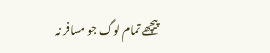پیچھے تمام لوگ جو مسافر نہ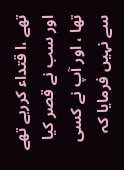تھے ،ا قتداء کررہے تھے اور سب نے قصر کیا تھا ، اور آپ نے کسی سے نہیں فرمایا کہ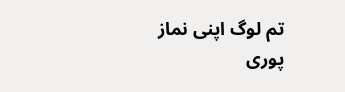تم لوگ اپنی نماز پوری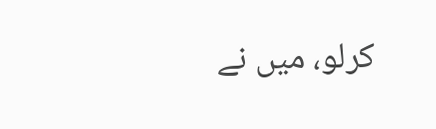کرلو، میں نے